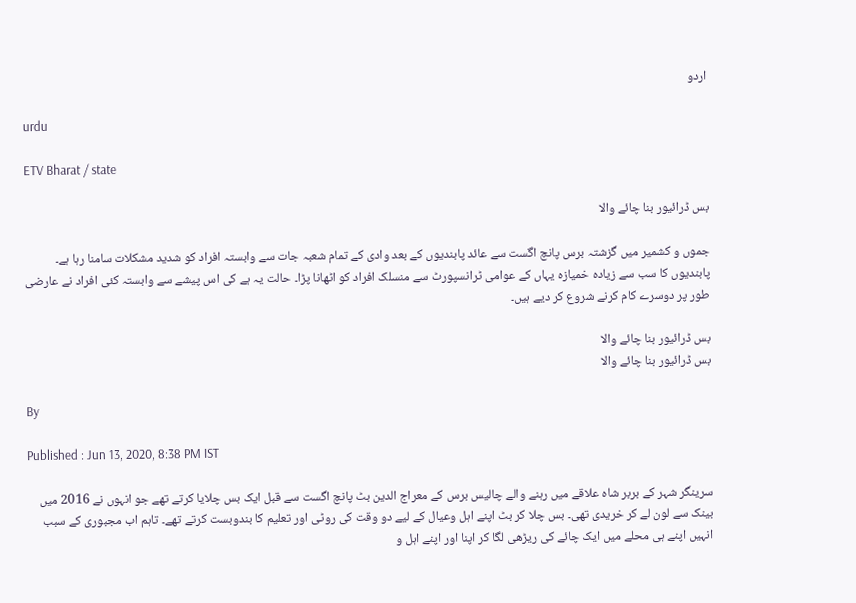اردو

urdu

ETV Bharat / state

بس ڈرائیور بنا چائے والا

جموں و کشمیر میں گزشتہ برس پانچ اگست سے عائد پابندیوں کے بعد وادی کے تمام شعبہ جات سے وابستہ افراد کو شدید مشکلات سامنا رہا ہے۔ پابندیوں کا سب سے زیادہ خمیازہ یہاں کے عوامی ٹرانسپورٹ سے منسلک افراد کو اٹھانا پڑا۔ حالت یہ ہے کی اس پیشے سے وابستہ کئی افراد نے عارضی طور پر دوسرے کام کرنے شروع کر دیے ہیں۔

بس ڈرائیور بنا چائے والا
بس ڈرائیور بنا چائے والا

By

Published : Jun 13, 2020, 8:38 PM IST

سرینگر شہر کے بربر شاہ علاقے میں رہنے والے چالیس برس کے معراج الدین بٹ پانچ اگست سے قبل ایک بس چلایا کرتے تھے جو انہوں نے 2016 میں بینک سے لون لے کر خریدی تھی۔ بس چلا کر بٹ اپنے اہل وعیال کے لیے دو وقت کی روٹی اور تعلیم کا بندوبست کرتے تھے۔ تاہم اب مجبوری کے سبب انہیں اپنے ہی محلے میں ایک چائے کی ریڑھی لگا کر اپنا اور اپنے اہل و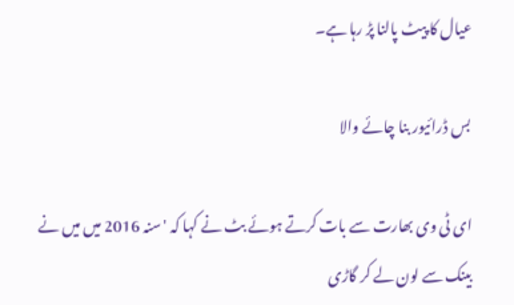عیال کا پیٹ پالنا پڑ رہا ہے۔

بس ڈرائیور بنا چائے والا

ای ٹی وی بھارت سے بات کرتے ہوئے بٹ نے کہا کہ 'سنہ 2016 میں میں نے بینک سے لون لے کر گاڑی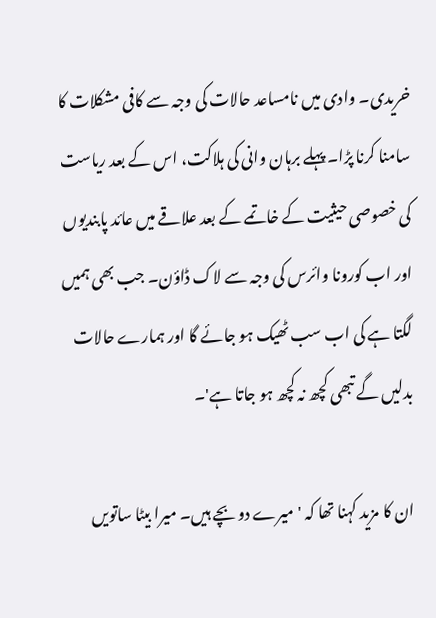خریدی۔ وادی میں نامساعد حالات کی وجہ سے کافی مشکلات کا سامنا کرنا پڑا۔ پہلے برہان وانی کی ہلاکت، اس کے بعد ریاست کی خصوصی حیثیت کے خاتمے کے بعد علاقے میں عائد پابندیوں اور اب کورونا وائرس کی وجہ سے لاک ڈاؤن۔ جب بھی ہمیں لگتا ہے کی اب سب ٹھیک ہو جائے گا اور ہمارے حالات بدلیں گے تبھی کچھ نہ کچھ ہو جاتا ہے'۔

ان کا مزید کہنا تھا کہ 'میرے دو بچے ہیں۔ میرا بیٹا ساتویں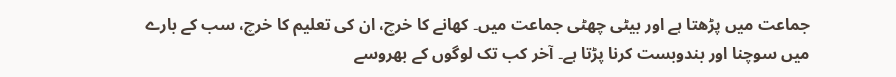جماعت میں پڑھتا ہے اور بیٹی چھٹی جماعت میں۔ کھانے کا خرچ، ان کی تعلیم کا خرچ، سب کے بارے میں سوچنا اور بندوبست کرنا پڑتا ہے۔ آخر کب تک لوگوں کے بھروسے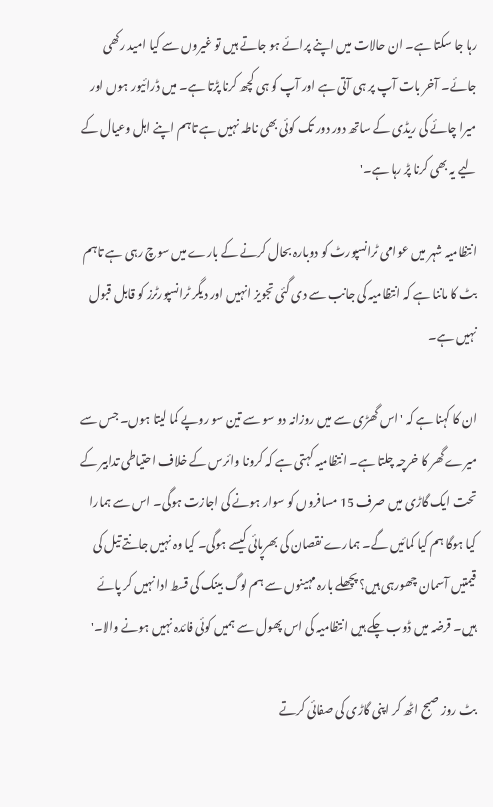رہا جا سکتا ہے۔ ان حالات میں اپنے پرائے ہو جاتے ہیں تو غیروں سے کیا امید رکھی جائے۔ آخر بات آپ پر ہی آتی ہے اور آپ کو ہی کچھ کرنا پڑتا ہے۔ میں ڈرائیور ہوں اور میرا چائے کی ریڈی کے ساتھ دور دور تک کوئی بھی ناطہ نہیں ہے تاہم اپنے اہل وعیال کے لیے یہ بھی کرنا پڑ رہا ہے۔'

انتظامیہ شہر میں عوامی ٹرانسپورٹ کو دوبارہ بحال کرنے کے بارے میں سوچ رہی ہے تاہم بٹ کا ماننا ہے کہ انتظامیہ کی جانب سے دی گئی تجویز انہیں اور دیگر ٹرانسپورٹرز کو قابل قبول نہیں ہے۔

ان کا کہنا ہے کہ 'اس گھڑی سے میں روزانہ دو سو سے تین سو روپے کما لیتا ہوں۔ جس سے میرے گھر کا خرچہ چلتا ہے۔ انتظامیہ کہتی ہے کہ کرونا وائرس کے خلاف احتیاطی تدابیر کے تحت ایک گاڑی میں صرف 15 مسافروں کو سوار ہونے کی اجازت ہوگی۔ اس سے ہمارا کیا ہوگا ہم کیا کمائیں گے۔ ہمارے نقصان کی بھرپائی کیسے ہوگی۔ کیا وہ نہیں جانتے تیل کی قیمتیں آسمان چھورہی ہیں؟ پچھلے بارہ مہینوں سے ہم لوگ بینک کی قسط ادا نہیں کر پائے ہیں۔ قرضہ میں ڈوب چکے ہیں انتظامیہ کی اس پھول سے ہمیں کوئی فائدہ نہیں ہونے والا۔'

بٹ روز صبح اٹھ کر اپنی گاڑی کی صفائی کرتے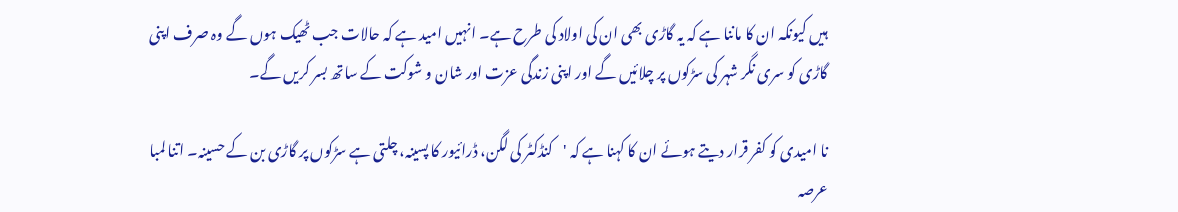ہیں کیونکہ ان کا ماننا ہے کہ یہ گاڑی بھی ان کی اولاد کی طرح ہے۔ انہیں امید ہے کہ حالات جب ٹھیک ہوں گے وہ صرف اپنی گاڑی کو سری نگر شہر کی سڑکوں پر چلائیں گے اور اپنی زندگی عزت اور شان و شوکت کے ساتھ بسر کریں گے۔

نا امیدی کو کفر قرار دیتے ہوئے ان کا کہنا ہے کہ 'کنڈکٹر کی لگن، ڈرائیور کا پسینہ، چلتی ہے سڑکوں پر گاڑی بن کے حسینہ۔ اتنا لمبا عرصہ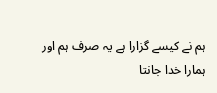ہم نے کیسے گزارا ہے یہ صرف ہم اور ہمارا خدا جانتا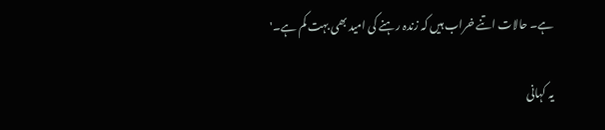ہے۔ حالات اتنے خراب ہیں کہ زندہ رہنے کی امید بھی بہت کم ہے۔'

یہ کہانی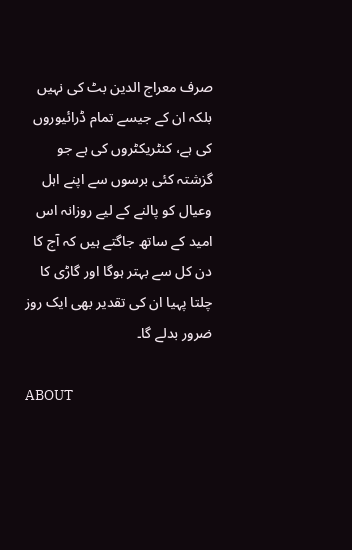صرف معراج الدین بٹ کی نہیں بلکہ ان کے جیسے تمام ڈرائیوروں کی ہے، کنٹریکٹروں کی ہے جو گزشتہ کئی برسوں سے اپنے اہل وعیال کو پالنے کے لیے روزانہ اس امید کے ساتھ جاگتے ہیں کہ آج کا دن کل سے بہتر ہوگا اور گاڑی کا چلتا پہیا ان کی تقدیر بھی ایک روز ضرور بدلے گا۔

ABOUT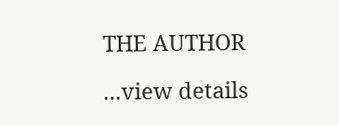THE AUTHOR

...view details